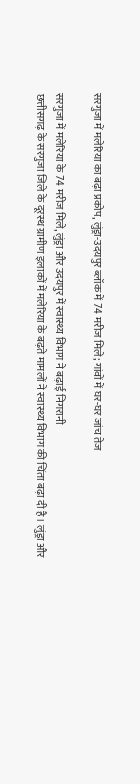सरगुजा में मलेरिया का बढ़ा प्रकोप, लुंड्रा-उदयपुर ब्लॉक में 74 मरीज मिले; गांवों में घर-घर जांच तेज

सरगुजा में मलेरिया के 74 मरीज मिले, लुंड्रा और उदयपुर में स्वास्थ्य विभाग ने बढ़ाई निगरानी
छत्तीसगढ़ के सरगुजा जिले के दूरस्थ ग्रामीण इलाकों में मलेरिया के बढ़ते मामलों ने स्वास्थ्य विभाग की चिंता बढ़ा दी है। लुंड्रा और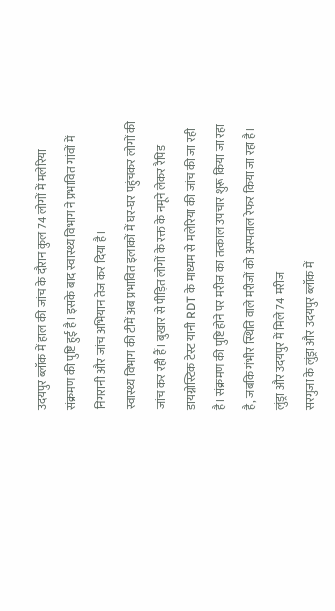उदयपुर ब्लॉक में हाल की जांच के दौरान कुल 74 लोगों में मलेरिया संक्रमण की पुष्टि हुई है। इसके बाद स्वास्थ्य विभाग ने प्रभावित गांवों में निगरानी और जांच अभियान तेज कर दिया है।
स्वास्थ्य विभाग की टीमें अब प्रभावित इलाकों में घर-घर पहुंचकर लोगों की जांच कर रही हैं। बुखार से पीड़ित लोगों के रक्त के नमूने लेकर रैपिड डायग्नोस्टिक टेस्ट यानी RDT के माध्यम से मलेरिया की जांच की जा रही है। संक्रमण की पुष्टि होने पर मरीज का तत्काल उपचार शुरू किया जा रहा है, जबकि गंभीर स्थिति वाले मरीजों को अस्पताल रेफर किया जा रहा है।
लुंड्रा और उदयपुर में मिले 74 मरीज
सरगुजा के लुंड्रा और उदयपुर ब्लॉक में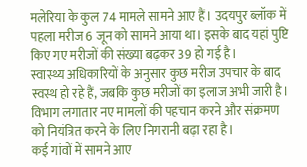मलेरिया के कुल 74 मामले सामने आए हैं। उदयपुर ब्लॉक में पहला मरीज 6 जून को सामने आया था। इसके बाद यहां पुष्टि किए गए मरीजों की संख्या बढ़कर 39 हो गई है।
स्वास्थ्य अधिकारियों के अनुसार कुछ मरीज उपचार के बाद स्वस्थ हो रहे हैं, जबकि कुछ मरीजों का इलाज अभी जारी है। विभाग लगातार नए मामलों की पहचान करने और संक्रमण को नियंत्रित करने के लिए निगरानी बढ़ा रहा है।
कई गांवों में सामने आए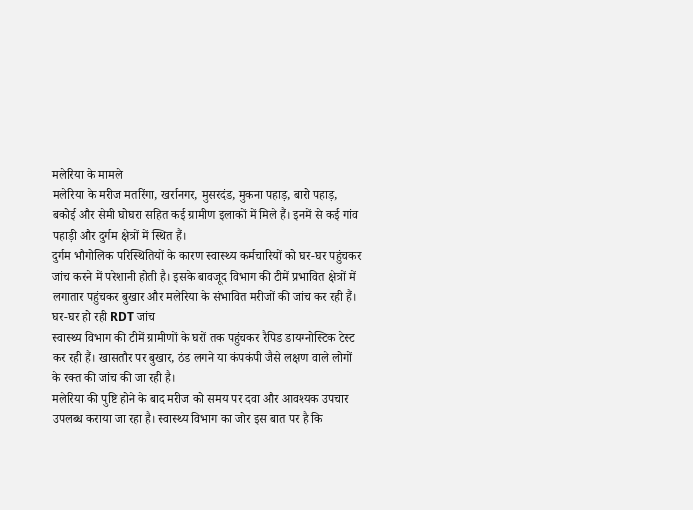मलेरिया के मामले
मलेरिया के मरीज मतरिंगा, खर्रानगर, मुसरदंड, मुकना पहाड़, बारो पहाड़, बकोई और सेमी घोघरा सहित कई ग्रामीण इलाकों में मिले हैं। इनमें से कई गांव पहाड़ी और दुर्गम क्षेत्रों में स्थित हैं।
दुर्गम भौगोलिक परिस्थितियों के कारण स्वास्थ्य कर्मचारियों को घर-घर पहुंचकर जांच करने में परेशानी होती है। इसके बावजूद विभाग की टीमें प्रभावित क्षेत्रों में लगातार पहुंचकर बुखार और मलेरिया के संभावित मरीजों की जांच कर रही हैं।
घर-घर हो रही RDT जांच
स्वास्थ्य विभाग की टीमें ग्रामीणों के घरों तक पहुंचकर रैपिड डायग्नोस्टिक टेस्ट कर रही हैं। खासतौर पर बुखार, ठंड लगने या कंपकंपी जैसे लक्षण वाले लोगों के रक्त की जांच की जा रही है।
मलेरिया की पुष्टि होने के बाद मरीज को समय पर दवा और आवश्यक उपचार उपलब्ध कराया जा रहा है। स्वास्थ्य विभाग का जोर इस बात पर है कि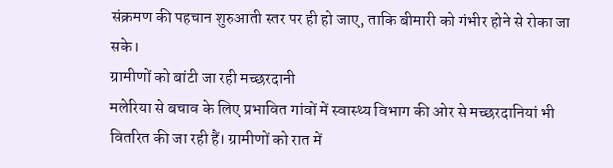संक्रमण की पहचान शुरुआती स्तर पर ही हो जाए, ताकि बीमारी को गंभीर होने से रोका जा सके।
ग्रामीणों को बांटी जा रही मच्छरदानी
मलेरिया से बचाव के लिए प्रभावित गांवों में स्वास्थ्य विभाग की ओर से मच्छरदानियां भी वितरित की जा रही हैं। ग्रामीणों को रात में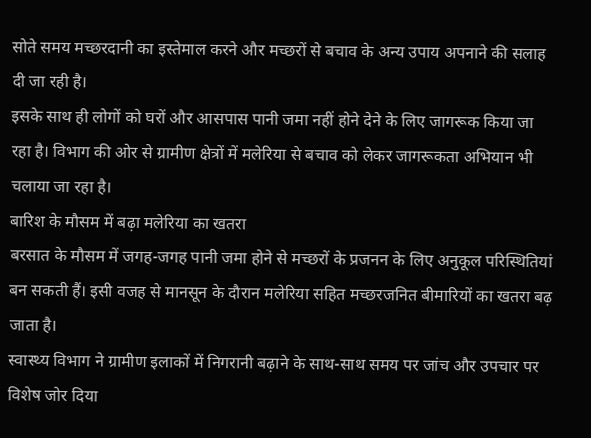सोते समय मच्छरदानी का इस्तेमाल करने और मच्छरों से बचाव के अन्य उपाय अपनाने की सलाह दी जा रही है।
इसके साथ ही लोगों को घरों और आसपास पानी जमा नहीं होने देने के लिए जागरूक किया जा रहा है। विभाग की ओर से ग्रामीण क्षेत्रों में मलेरिया से बचाव को लेकर जागरूकता अभियान भी चलाया जा रहा है।
बारिश के मौसम में बढ़ा मलेरिया का खतरा
बरसात के मौसम में जगह-जगह पानी जमा होने से मच्छरों के प्रजनन के लिए अनुकूल परिस्थितियां बन सकती हैं। इसी वजह से मानसून के दौरान मलेरिया सहित मच्छरजनित बीमारियों का खतरा बढ़ जाता है।
स्वास्थ्य विभाग ने ग्रामीण इलाकों में निगरानी बढ़ाने के साथ-साथ समय पर जांच और उपचार पर विशेष जोर दिया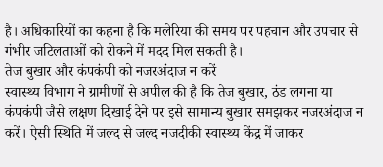है। अधिकारियों का कहना है कि मलेरिया की समय पर पहचान और उपचार से गंभीर जटिलताओं को रोकने में मदद मिल सकती है।
तेज बुखार और कंपकंपी को नजरअंदाज न करें
स्वास्थ्य विभाग ने ग्रामीणों से अपील की है कि तेज बुखार, ठंड लगना या कंपकंपी जैसे लक्षण दिखाई देने पर इसे सामान्य बुखार समझकर नजरअंदाज न करें। ऐसी स्थिति में जल्द से जल्द नजदीकी स्वास्थ्य केंद्र में जाकर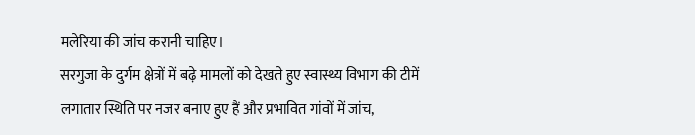मलेरिया की जांच करानी चाहिए।
सरगुजा के दुर्गम क्षेत्रों में बढ़े मामलों को देखते हुए स्वास्थ्य विभाग की टीमें लगातार स्थिति पर नजर बनाए हुए हैं और प्रभावित गांवों में जांच,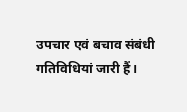उपचार एवं बचाव संबंधी गतिविधियां जारी हैं।